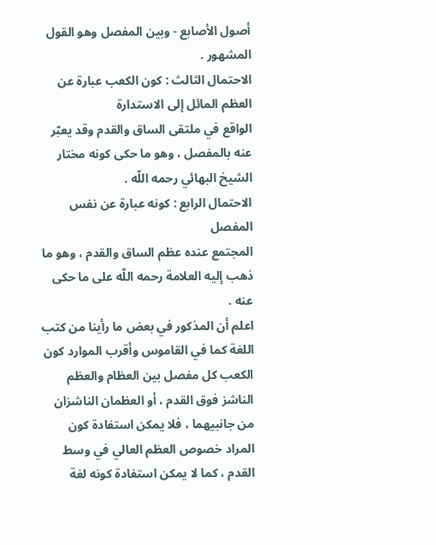أصول الأصابع - وبين المفصل وهو القول المشهور .
الاحتمال الثالث : كون الكعب عبارة عن العظم المائل إلى الاستدارة
الواقع في ملتقى الساق والقدم وقد يعبّر عنه بالمفصل ، وهو ما حكى كونه مختار الشيخ البهائي رحمه اللّه .
الاحتمال الرابع : كونه عبارة عن نفس المفصل
المجتمع عنده عظم الساق والقدم ، وهو ما ذهب إليه العلامة رحمه اللّه على ما حكى عنه .
اعلم أن المذكور في بعض ما رأينا من كتب اللغة كما في القاموس وأقرب الموارد كون الكعب كل مفصل بين العظام والعظم الناشز فوق القدم ، أو العظمان الناشزان من جانبيهما ، فلا يمكن استفادة كون المراد خصوص العظم العالي في وسط القدم ، كما لا يمكن استفادة كونه لغة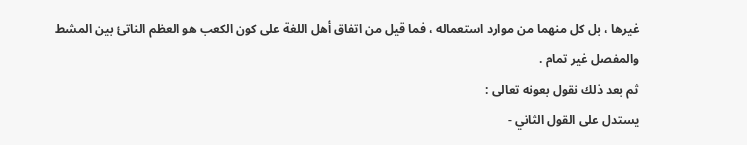غيرها ، بل كل منهما من موارد استعماله ، فما قيل من اتفاق أهل اللغة على كون الكعب هو العظم الناتئ بين المشط والمفصل غير تمام .
ثم بعد ذلك نقول بعونه تعالى :
يستدل على القول الثاني -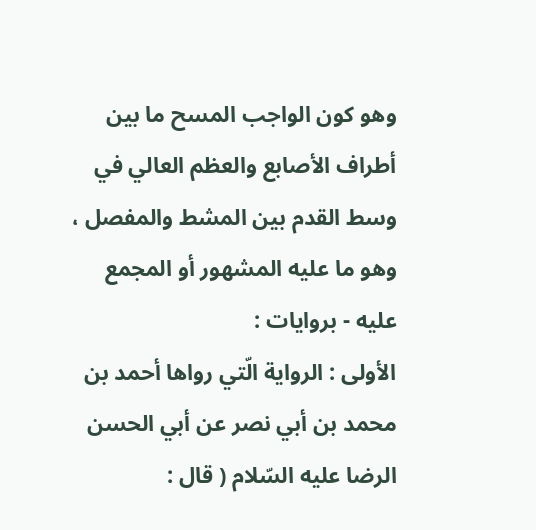وهو كون الواجب المسح ما بين أطراف الأصابع والعظم العالي في وسط القدم بين المشط والمفصل ، وهو ما عليه المشهور أو المجمع عليه - بروايات :
الأولى : الرواية الّتي رواها أحمد بن محمد بن أبي نصر عن أبي الحسن الرضا عليه السّلام ( قال :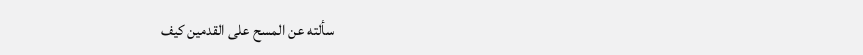سألته عن المسح على القدمين كيف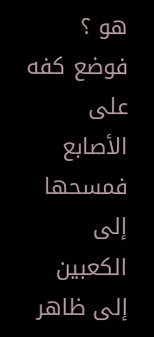هو ؟ فوضع كفه على الأصابع فمسحها إلى الكعبين إلى ظاهر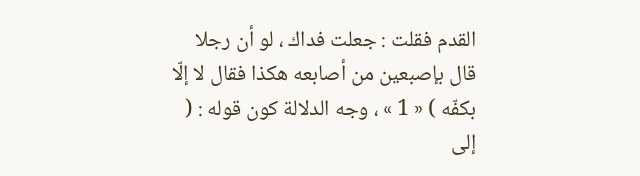القدم فقلت : جعلت فداك ، لو أن رجلا قال بإصبعين من أصابعه هكذا فقال لا إلّا بكفّه ) « 1 » ، وجه الدلالة كون قوله : ( إلى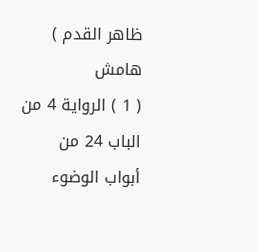ظاهر القدم )
هامش
( 1 ) الرواية 4 من الباب 24 من أبواب الوضوء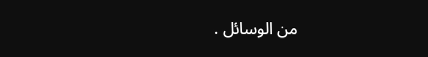من الوسائل .